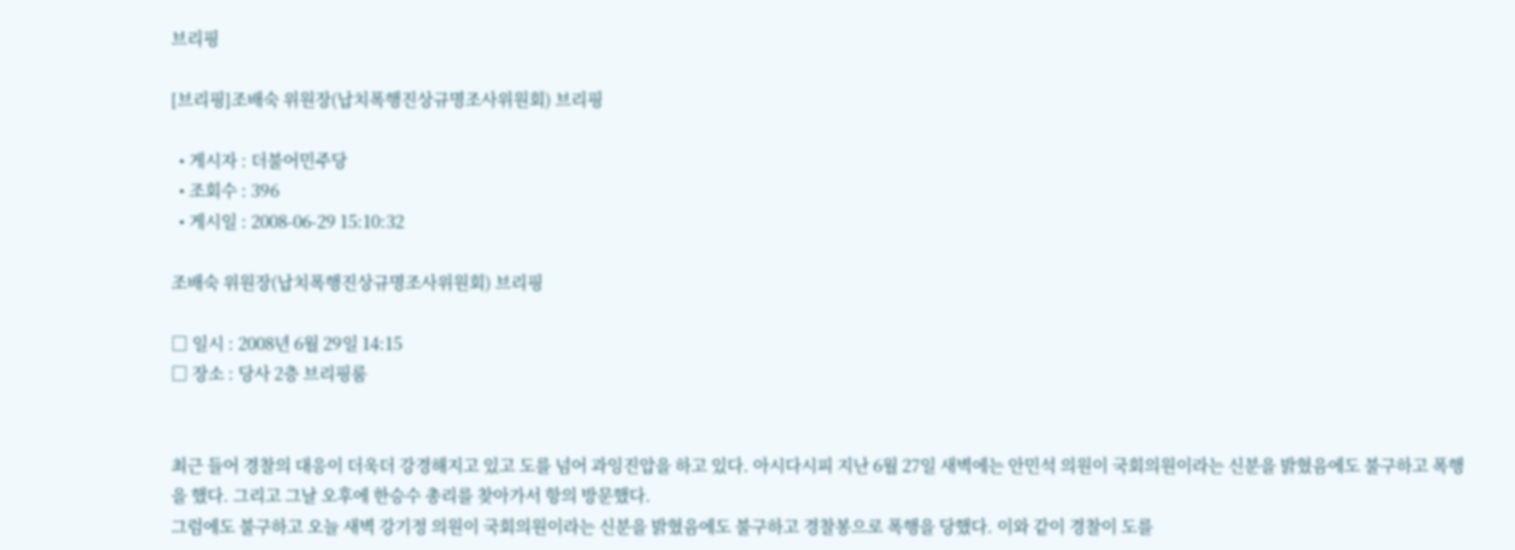브리핑

[브리핑]조배숙 위원장(납치폭행진상규명조사위원회) 브리핑

  • 게시자 : 더불어민주당
  • 조회수 : 396
  • 게시일 : 2008-06-29 15:10:32

조배숙 위원장(납치폭행진상규명조사위원회) 브리핑

□ 일시 : 2008년 6월 29일 14:15
□ 장소 : 당사 2층 브리핑룸


최근 들어 경찰의 대응이 더욱더 강경해지고 있고 도를 넘어 과잉진압을 하고 있다. 아시다시피 지난 6월 27일 새벽에는 안민석 의원이 국회의원이라는 신분을 밝혔음에도 불구하고 폭행을 했다. 그리고 그날 오후에 한승수 총리를 찾아가서 항의 방문했다.
그럼에도 불구하고 오늘 새벽 강기정 의원이 국회의원이라는 신분을 밝혔음에도 불구하고 경찰봉으로 폭행을 당했다. 이와 같이 경찰이 도를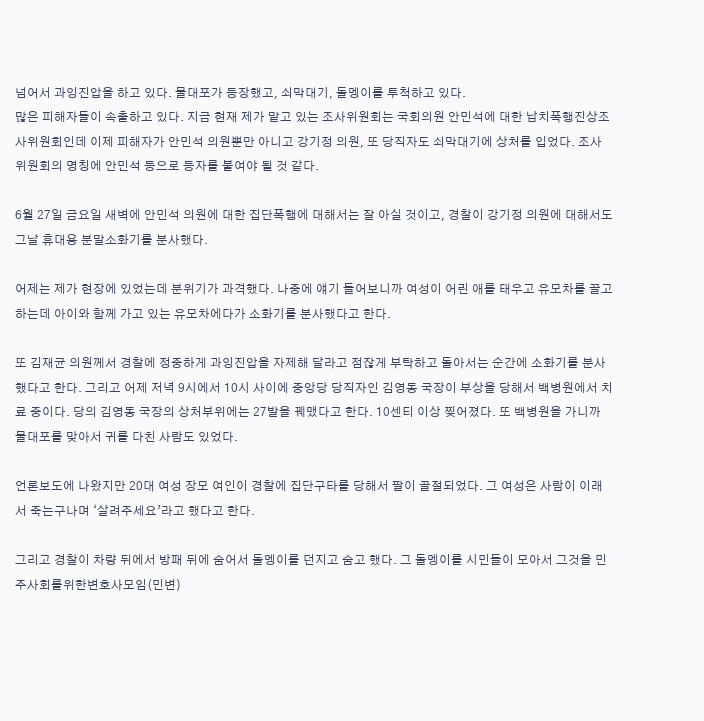넘어서 과잉진압을 하고 있다. 물대포가 등장했고, 쇠막대기, 돌멩이를 투척하고 있다.
많은 피해자들이 속출하고 있다. 지금 현재 제가 맡고 있는 조사위원회는 국회의원 안민석에 대한 납치폭행진상조사위원회인데 이제 피해자가 안민석 의원뿐만 아니고 강기정 의원, 또 당직자도 쇠막대기에 상처를 입었다. 조사위원회의 명칭에 안민석 등으로 등자를 붙여야 될 것 같다.

6월 27일 금요일 새벽에 안민석 의원에 대한 집단폭행에 대해서는 잘 아실 것이고, 경찰이 강기정 의원에 대해서도 그날 휴대용 분말소화기를 분사했다.

어제는 제가 현장에 있었는데 분위기가 과격했다. 나중에 얘기 들어보니까 여성이 어린 애를 태우고 유모차를 끌고 하는데 아이와 함께 가고 있는 유모차에다가 소화기를 분사했다고 한다.

또 김재균 의원께서 경찰에 정중하게 과잉진압을 자제해 달라고 점잖게 부탁하고 돌아서는 순간에 소화기를 분사했다고 한다. 그리고 어제 저녁 9시에서 10시 사이에 중앙당 당직자인 김영동 국장이 부상을 당해서 백병원에서 치료 중이다. 당의 김영동 국장의 상처부위에는 27발을 꿰맸다고 한다. 10센티 이상 찢어졌다. 또 백병원을 가니까 물대포를 맞아서 귀를 다친 사람도 있었다.

언론보도에 나왔지만 20대 여성 장모 여인이 경찰에 집단구타를 당해서 팔이 골절되었다. 그 여성은 사람이 이래서 죽는구나며 ‘살려주세요’라고 했다고 한다.

그리고 경찰이 차량 뒤에서 방패 뒤에 숨어서 돌멩이를 던지고 숨고 했다. 그 돌멩이를 시민들이 모아서 그것을 민주사회를위한변호사모임(민변)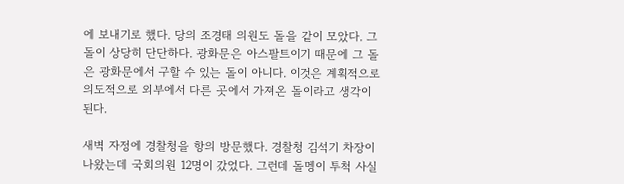에 보내기로 했다. 당의 조경태 의원도 돌을 같이 모았다. 그 돌이 상당히 단단하다. 광화문은 아스팔트이기 때문에 그 돌은 광화문에서 구할 수 있는 돌이 아니다. 이것은 계획적으로 의도적으로 외부에서 다른 곳에서 가져온 돌이라고 생각이 된다.

새벽 자정에 경찰청을 항의 방문했다. 경찰청 김석기 차장이 나왔는데 국회의원 12명이 갔었다. 그런데 돌멩이 투척 사실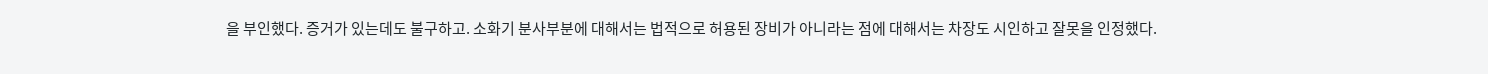을 부인했다. 증거가 있는데도 불구하고. 소화기 분사부분에 대해서는 법적으로 허용된 장비가 아니라는 점에 대해서는 차장도 시인하고 잘못을 인정했다.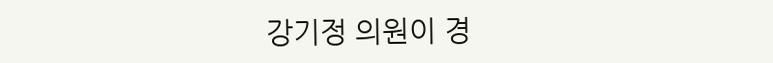강기정 의원이 경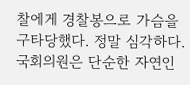찰에게 경찰봉으로 가슴을 구타당했다. 정말 심각하다. 국회의원은 단순한 자연인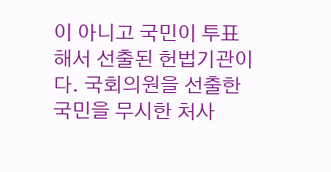이 아니고 국민이 투표해서 선출된 헌법기관이다. 국회의원을 선출한 국민을 무시한 처사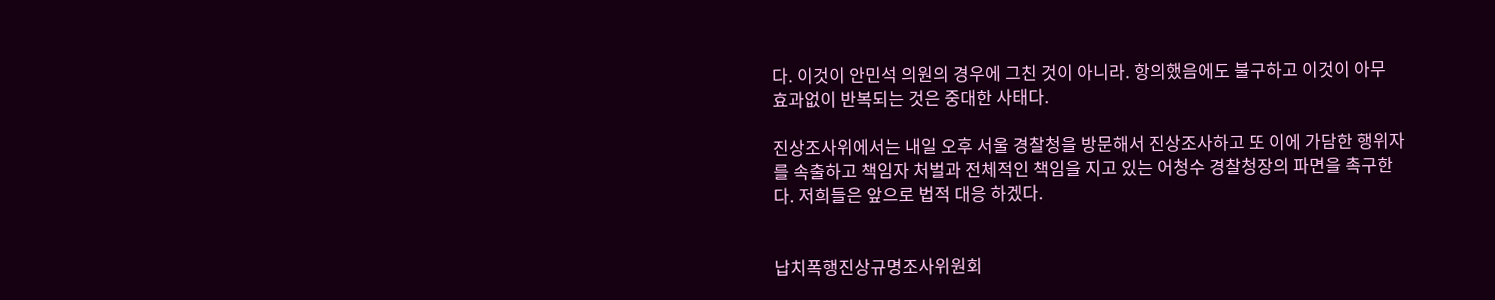다. 이것이 안민석 의원의 경우에 그친 것이 아니라. 항의했음에도 불구하고 이것이 아무 효과없이 반복되는 것은 중대한 사태다.

진상조사위에서는 내일 오후 서울 경찰청을 방문해서 진상조사하고 또 이에 가담한 행위자를 속출하고 책임자 처벌과 전체적인 책임을 지고 있는 어청수 경찰청장의 파면을 촉구한다. 저희들은 앞으로 법적 대응 하겠다.


납치폭행진상규명조사위원회